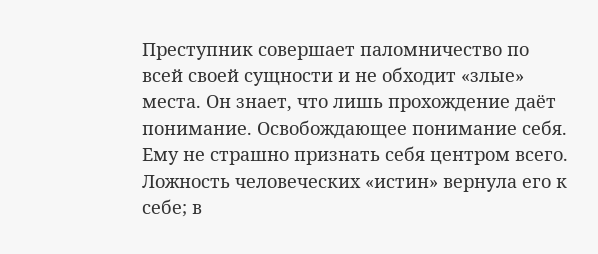Преступник совершает паломничество по всей своей сущности и не обходит «злые» места. Он знает, что лишь прохождение даёт понимание. Освобождающее понимание себя. Ему не страшно признать себя центром всего. Ложность человеческих «истин» вернула его к себе; в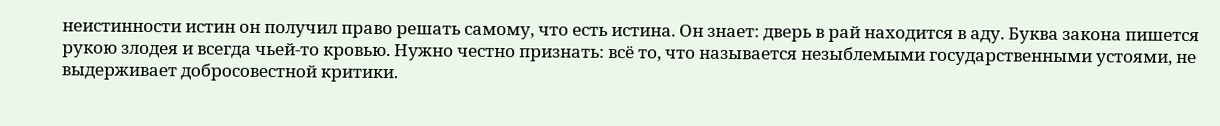неистинности истин он получил право решать самому, что есть истина. Он знает: дверь в рай находится в аду. Буква закона пишется рукою злодея и всегда чьей-то кровью. Нужно честно признать: всё то, что называется незыблемыми государственными устоями, не выдерживает добросовестной критики.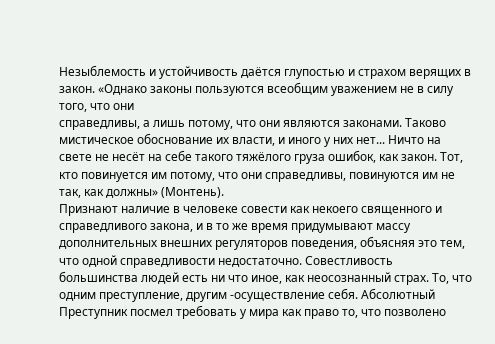Незыблемость и устойчивость даётся глупостью и страхом верящих в закон. «Однако законы пользуются всеобщим уважением не в силу того, что они
справедливы, а лишь потому, что они являются законами. Таково
мистическое обоснование их власти, и иного у них нет... Ничто на свете не несёт на себе такого тяжёлого груза ошибок, как закон. Тот, кто повинуется им потому, что они справедливы, повинуются им не так, как должны» (Монтень).
Признают наличие в человеке совести как некоего священного и справедливого закона, и в то же время придумывают массу дополнительных внешних регуляторов поведения, объясняя это тем, что одной справедливости недостаточно. Совестливость большинства людей есть ни что иное, как неосознанный страх. То, что одним преступление, другим -осуществление себя. Абсолютный Преступник посмел требовать у мира как право то, что позволено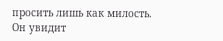просить лишь как милость. Он увидит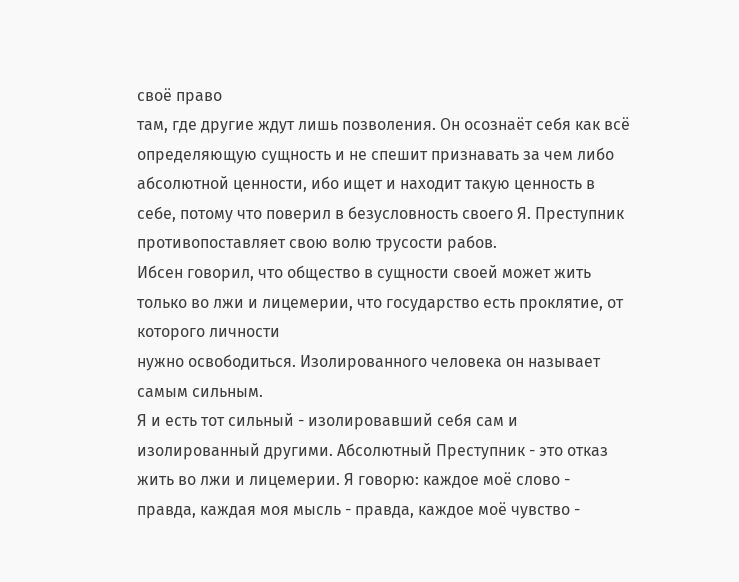своё право
там, где другие ждут лишь позволения. Он осознаёт себя как всё определяющую сущность и не спешит признавать за чем либо абсолютной ценности, ибо ищет и находит такую ценность в себе, потому что поверил в безусловность своего Я. Преступник противопоставляет свою волю трусости рабов.
Ибсен говорил, что общество в сущности своей может жить только во лжи и лицемерии, что государство есть проклятие, от которого личности
нужно освободиться. Изолированного человека он называет самым сильным.
Я и есть тот сильный - изолировавший себя сам и изолированный другими. Абсолютный Преступник - это отказ жить во лжи и лицемерии. Я говорю: каждое моё слово - правда, каждая моя мысль - правда, каждое моё чувство -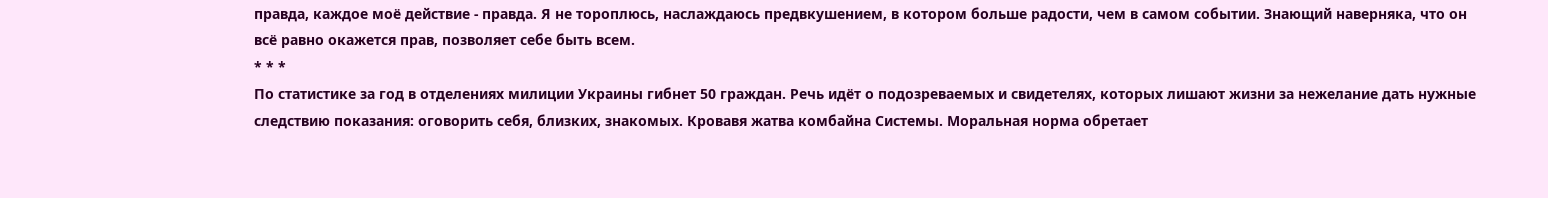правда, каждое моё действие - правда. Я не тороплюсь, наслаждаюсь предвкушением, в котором больше радости, чем в самом событии. Знающий наверняка, что он всё равно окажется прав, позволяет себе быть всем.
* * *
По статистике за год в отделениях милиции Украины гибнет 50 граждан. Речь идёт о подозреваемых и свидетелях, которых лишают жизни за нежелание дать нужные следствию показания: оговорить себя, близких, знакомых. Кровавя жатва комбайна Системы. Моральная норма обретает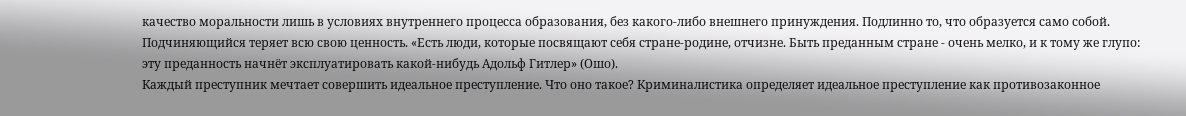качество моральности лишь в условиях внутреннего процесса образования, без какого-либо внешнего принуждения. Подлинно то, что образуется само собой. Подчиняющийся теряет всю свою ценность. «Есть люди, которые посвящают себя стране-родине, отчизне. Быть преданным стране - очень мелко, и к тому же глупо: эту преданность начнёт эксплуатировать какой-нибудь Адольф Гитлер» (Ошо).
Каждый преступник мечтает совершить идеальное преступление. Что оно такое? Криминалистика определяет идеальное преступление как противозаконное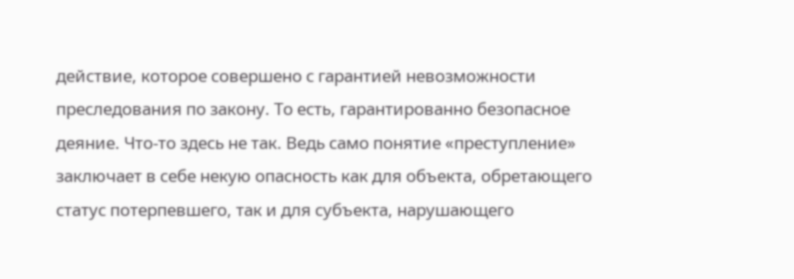действие, которое совершено с гарантией невозможности преследования по закону. То есть, гарантированно безопасное деяние. Что-то здесь не так. Ведь само понятие «преступление» заключает в себе некую опасность как для объекта, обретающего статус потерпевшего, так и для субъекта, нарушающего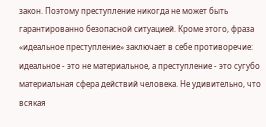закон. Поэтому преступление никогда не может быть гарантированно безопасной ситуацией. Кроме этого, фраза «идеальное преступление» заключает в себе противоречие: идеальное - это не материальное, а преступление - это сугубо материальная сфера действий человека. Не удивительно, что всякая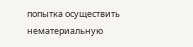попытка осуществить нематериальную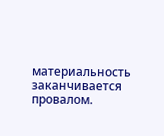материальность заканчивается провалом.